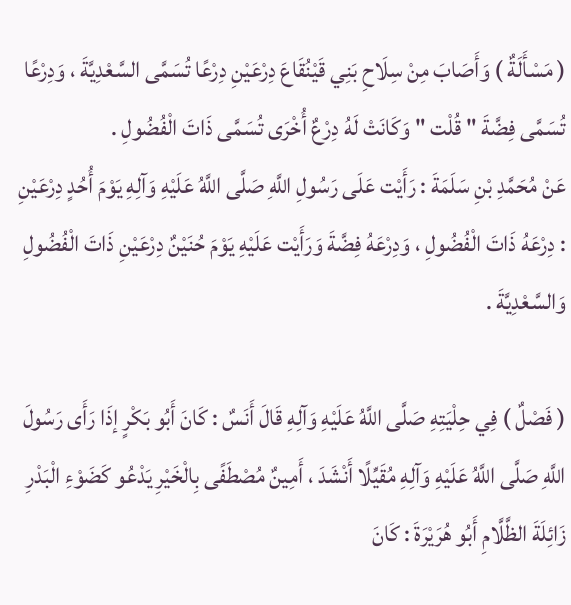( مَسْأَلَةٌ ) وَأَصَابَ مِنْ سِلَاحِ بَنِي قَيْنُقَاعَ دِرْعَيْنِ دِرْعًا تُسَمَّى السَّعْدِيَّةَ ، وَدِرْعًا تُسَمَّى فِضَّةَ " قُلْت " وَكَانَتْ لَهُ دِرْعٌ أُخْرَى تُسَمَّى ذَاتَ الْفُضُولِ .
عَنْ مُحَمَّدِ بْنِ سَلَمَةَ : رَأَيْت عَلَى رَسُولِ اللَّهِ صَلَّى اللَّهُ عَلَيْهِ وَآلِهِ يَوْمَ أُحُدٍ دِرْعَيْنِ : دِرْعَهُ ذَاتَ الْفُضُولِ ، وَدِرْعَهُ فِضَّةَ وَرَأَيْت عَلَيْهِ يَوْمَ حُنَيْنٌ دِرْعَيْنِ ذَاتَ الْفُضُولِ وَالسَّعْدِيَّةَ .

( فَصْلٌ ) فِي حِلْيَتِهِ صَلَّى اللَّهُ عَلَيْهِ وَآلِهِ قَالَ أَنَسٌ : كَانَ أَبُو بَكْرٍ إذَا رَأَى رَسُولَ اللَّهِ صَلَّى اللَّهُ عَلَيْهِ وَآلِهِ مُقَيِّلًا أَنْشَدَ ، أَمِينٌ مُصْطَفًى بِالْخَيْرِ يَدْعُو كَضَوْءِ الْبَدْرِ زَائِلَةَ الظَّلَّامِ أَبُو هُرَيْرَةَ : كَانَ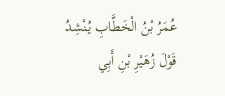عُمَرُ بْنُ الْخَطَّابِ يُنْشِدُ قَوْلَ زُهَيْرِ بْنِ أَبِي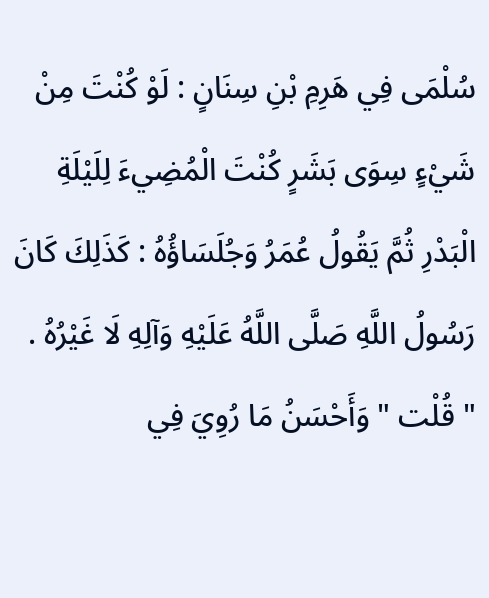سُلْمَى فِي هَرِمِ بْنِ سِنَانٍ : لَوْ كُنْتَ مِنْ شَيْءٍ سِوَى بَشَرٍ كُنْتَ الْمُضِيءَ لِلَيْلَةِ الْبَدْرِ ثُمَّ يَقُولُ عُمَرُ وَجُلَسَاؤُهُ : كَذَلِكَ كَانَ رَسُولُ اللَّهِ صَلَّى اللَّهُ عَلَيْهِ وَآلِهِ لَا غَيْرُهُ .
" قُلْت " وَأَحْسَنُ مَا رُوِيَ فِي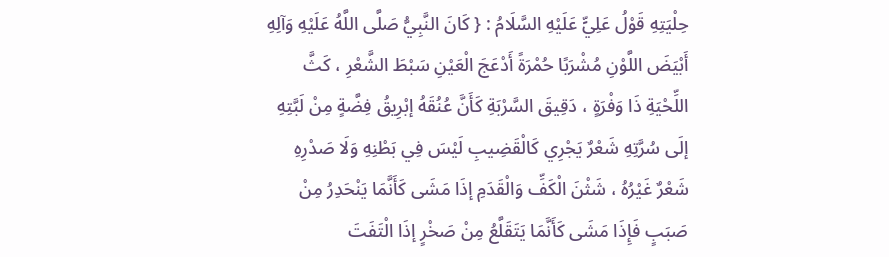حِلْيَتِهِ قَوْلُ عَلِيٍّ عَلَيْهِ السَّلَامُ : { كَانَ النَّبِيُّ صَلَّى اللَّهُ عَلَيْهِ وَآلِهِ أَبْيَضَ اللَّوْنِ مُشْرَبًا حُمْرَةً أَدْعَجَ الْعَيْنِ سَبْطَ الشَّعْرِ ، كَثَّ اللِّحْيَةِ ذَا وَفْرَةٍ ، دَقِيقَ السَّرْبَةِ كَأَنَّ عُنُقَهُ إبْرِيقُ فِضَّةٍ مِنْ لَبَّتِهِ إلَى سُرَّتِهِ شَعْرٌ يَجْرِي كَالْقَضِيبِ لَيْسَ فِي بَطْنِهِ وَلَا صَدْرِهِ شَعْرٌ غَيْرُهُ ، شَثْنَ الْكَفِّ وَالْقَدَمِ إذَا مَشَى كَأَنَّمَا يَنْحَدِرُ مِنْ صَبَبٍ فَإِذَا مَشَى كَأَنَّمَا يَتَقَلَّعُ مِنْ صَخْرٍ إذَا الْتَفَتَ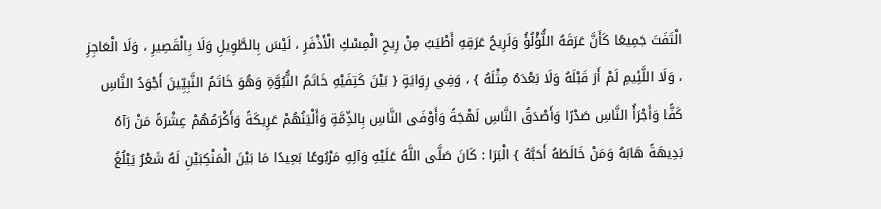الْتَفَتَ جَمِيعًا كَأَنَّ عَرَقَهُ اللُّؤْلُؤُ وَلَرِيحُ عَرَقِهِ أَطْيَبُ مِنْ رِيحِ الْمِسْكِ الْأَذْفَرِ ، لَيْسَ بِالطَّوِيلِ وَلَا بِالْقَصِيرِ ، وَلَا الْعَاجِزِ ، وَلَا اللَّئِيمِ لَمْ أَرَ قَبْلَهُ وَلَا بَعْدَهُ مِثْلَهُ } ، وَفِي رِوَايَةٍ { بَيْنَ كَتِفَيْهِ خَاتَمُ النُّبُوَّةِ وَهُوَ خَاتَمُ النَّبِيِّينَ أَجْوَدُ النَّاسِ كَفًّا وَأَجْرَأُ النَّاسِ صَدْرًا وَأَصْدَقُ النَّاسِ لَهْجَةً وَأَوْفَى النَّاسِ بِالذِّمَّةِ وَأَلْيَنُهُمْ عَرِيكَةً وَأَكْرَمُهُمْ عِشْرَةً مَنْ رَآهُ بَدِيهَةً هَابَهُ وَمَنْ خَالَطَهُ أَحَبَّهُ } الْبَرَا : كَانَ صَلَّى اللَّهُ عَلَيْهِ وَآلِهِ مَرْبُوعًا بَعِيدًا مَا بَيْنَ الْمَنْكِبَيْنِ لَهُ شَعْرٌ يَبْلُغُ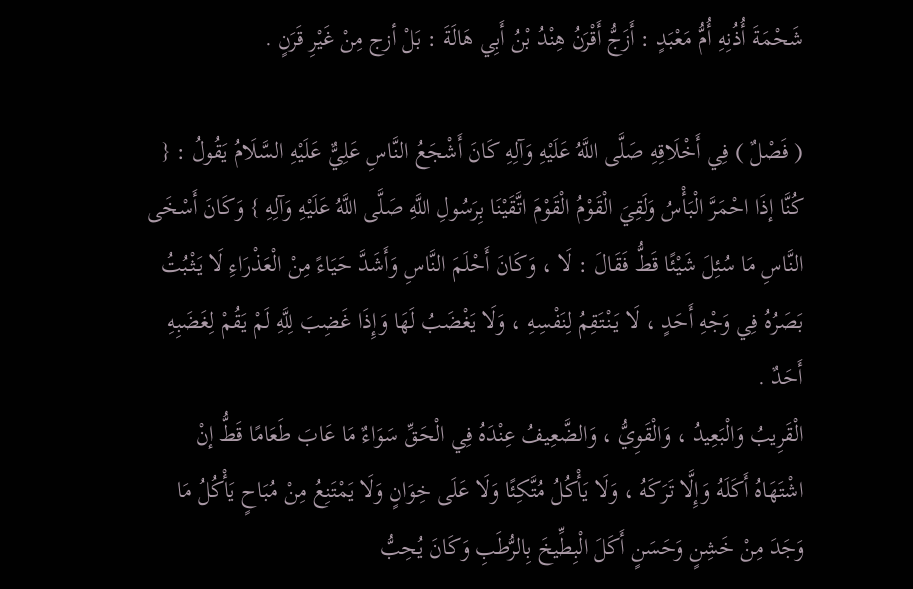شَحْمَةَ أُذُنِهِ أُمُّ مَعْبَدٍ : أَزَجُّ أَقْرَنُ هِنْدُ بْنُ أَبِي هَالَةَ : بَلْ أزج مِنْ غَيْرِ قَرَنٍ .

( فَصْلٌ ) فِي أَخْلَاقِهِ صَلَّى اللَّهُ عَلَيْهِ وَآلِهِ كَانَ أَشْجَعُ النَّاسِ عَلِيٌّ عَلَيْهِ السَّلَامُ يَقُولُ : { كُنَّا إذَا احْمَرَّ الْبَأْسُ وَلَقِيَ الْقَوْمُ الْقَوْمَ اتَّقَيْنَا بِرَسُولِ اللَّهِ صَلَّى اللَّهُ عَلَيْهِ وَآلِهِ } وَكَانَ أَسْخَى النَّاسِ مَا سُئِلَ شَيْئًا قَطُّ فَقَالَ : لَا ، وَكَانَ أَحْلَمَ النَّاسِ وَأَشَدَّ حَيَاءً مِنْ الْعَذْرَاءِ لَا يَثْبُتُ بَصَرُهُ فِي وَجْهِ أَحَدٍ ، لَا يَنْتَقِمُ لِنَفْسِهِ ، وَلَا يَغْضَبُ لَهَا وَإِذَا غَضِبَ لِلَّهِ لَمْ يَقُمْ لِغَضَبِهِ أَحَدٌ .
الْقَرِيبُ وَالْبَعِيدُ ، وَالْقَوِيُّ ، وَالضَّعِيفُ عِنْدَهُ فِي الْحَقِّ سَوَاءٌ مَا عَابَ طَعَامًا قَطُّ إنْ اشْتَهَاهُ أَكَلَهُ وَإِلَّا تَرَكَهُ ، وَلَا يَأْكُلُ مُتَّكِئًا وَلَا عَلَى خِوَانٍ وَلَا يَمْتَنِعُ مِنْ مُبَاحٍ يَأْكُلُ مَا وَجَدَ مِنْ خَشِنٍ وَحَسَنٍ أَكَلَ الْبِطِّيخَ بِالرُّطَبِ وَكَانَ يُحِبُّ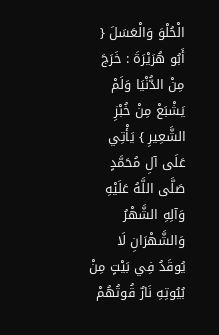الْحُلْوَ وَالْعَسَلَ { أَبُو هُرَيْرَةَ : خَرَجَ مِنْ الدُّنْيَا وَلَمْ يَشْبَعْ مِنْ خُبْزِ الشَّعِيرِ } يَأْتِي عَلَى آلِ مُحَمَّدٍ صَلَّى اللَّهُ عَلَيْهِ وَآلِهِ الشَّهْرُ وَالشَّهْرَانِ لَا يُوقَدُ فِي بَيْتٍ مِنْ بُيُوتِهِ نَارٌ قُوتُهُمْ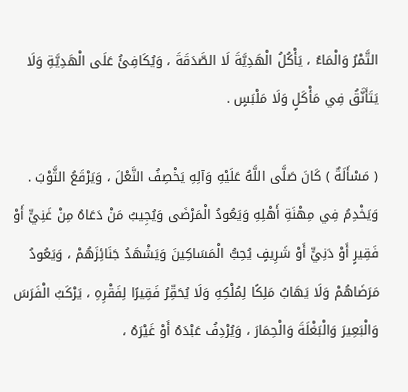التَّمْرُ وَالْمَاءُ ، يَأْكُلُ الْهَدِيَّةَ لَا الصَّدَقَةَ ، وَيُكَافِئُ عَلَى الْهَدِيَّةِ وَلَا يَتَأَنَّقُ فِي مَأْكَلٍ وَلَا مَلْبَسٍ .

( مَسْأَلَةٌ ) كَانَ صَلَّى اللَّهُ عَلَيْهِ وَآلِهِ يَخْصِفُ النَّعْلَ ، وَيَرْقَعُ الثَّوْبَ .
وَيَخْدِمُ فِي مِهْنَةِ أَهْلِهِ وَيَعُودُ الْمَرْضَى وَيُجِيبُ مَنْ دَعَاهُ مِنْ غَنِيٍّ أَوْ فَقِيرٍ أَوْ دَنِيٍّ أَوْ شَرِيفٍ يُحِبُّ الْمَسَاكِينَ وَيَشْهَدُ جَنَائِزَهُمْ ، وَيَعُودُ مَرَضَاهُمْ وَلَا يَهَابُ مَلِكًا لِمُلْكِهِ وَلَا يُحَقِّرُ فَقِيرًا لِفَقْرِهِ ، يَرْكَبُ الْفَرَسَ وَالْبَعِيرَ وَالْبَغْلَةَ وَالْحِمَارَ ، وَيُرْدِفُ عَبْدَهُ أَوْ غَيْرَهُ ،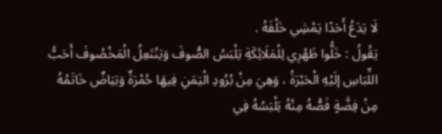لَا يَدَعُ أَحَدًا يَمْشِي خَلْفَهُ .
يَقُولُ : خَلُّوا ظَهْرِي لِلْمَلَائِكَةِ يَلْبَسُ الصُّوفَ وَيَنْتَعِلُ الْمَخْصُوفَ أَحَبُّ اللِّبَاسِ إلَيْهِ الْحَبْرَةُ ، وَهِيَ مِنْ بُرُودِ الْيَمَنِ فِيهَا حُمْرَةٌ وَبَيَاضٌ خَاتَمُهُ مِنْ فِضَّةٍ فَصُّهُ مِنْهُ يَلْبَسُهُ فِي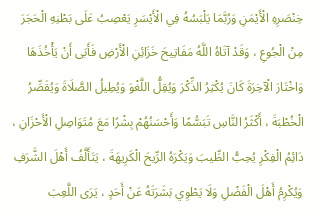خِنْصَرِهِ الْأَيْمَنِ وَرُبَّمَا يَلْبَسُهُ فِي الْأَيْسَرِ يَعْصِبُ عَلَى بَطْنِهِ الْحَجَرَ مِنْ الْجُوعِ ، وَقَدْ آتَاهُ اللَّهُ مَفَاتِيحَ خَزَائِنِ الْأَرْضِ فَأَبَى أَنْ يَأْخُذَهَا وَاخْتَارَ الْآخِرَةَ كَانَ يُكْثِرُ الذِّكْرَ وَيُقِلُّ اللَّغْوَ وَيُطِيلُ الصَّلَاةَ وَيُقَصِّرُ الْخُطْبَةَ ، أَكْثَرُ النَّاسِ تَبَسُّمًا وَأَحْسَنُهُمْ بِشْرًا مَعَ مُتَوَاصِلِ الْأَحْزَانِ ، دَائِمُ الْفِكْرِ يُحِبُّ الطِّيبَ وَيَكْرَهُ الرِّيحَ الْكَرِيهَةَ ، يَتَأَلَّفُ أَهْلَ الشَّرَفِ وَيُكْرِمُ أَهْلَ الْفَضْلِ وَلَا يَطْوِي بَشَرَتَهُ عَنْ أَحَدٍ ، يَرَى اللَّعِبَ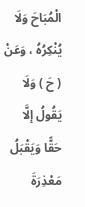الْمُبَاحَ وَلَا يُنْكِرُهُ ، وَعَنْ ( حَ ) وَلَا يَقُولُ إلَّا حَقًّا وَيَقْبَلُ مَعْذِرَةَ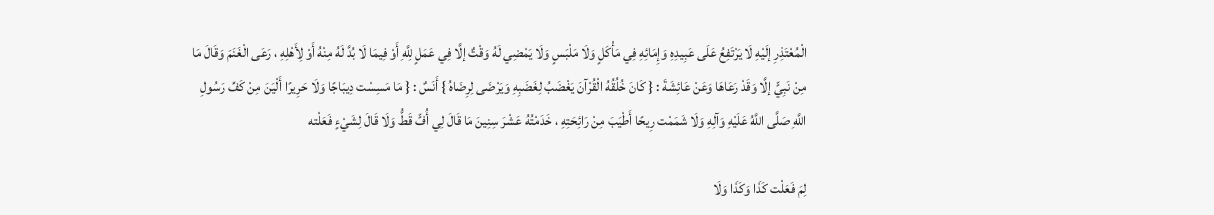الْمُعْتَذِرِ إلَيْهِ لَا يَرْتَفِعُ عَلَى عَبِيدِهِ وَإِمَائِهِ فِي مَأْكَلٍ وَلَا مَلْبَسٍ وَلَا يَمْضِي لَهُ وَقْتٌ إلَّا فِي عَمَلٍ لِلَّهِ أَوْ فِيمَا لَا بُدَّ لَهُ مِنْهُ أَوْ لِأَهْلِهِ ، رَعَى الْغَنَمَ وَقَالَ مَا مِنْ نَبِيٍّ إلَّا وَقَدْ رَعَاهَا وَعَنْ عَائِشَةَ : { كَانَ خُلُقُهُ الْقُرْآنَ يَغْضَبُ لِغَضَبِهِ وَيَرْضَى لِرِضَاهُ } أَنَسٌ : { مَا مَسِسْت دِيبَاجًا وَلَا حَرِيرًا أَلْيَنَ مِنْ كَفِّ رَسُولِ اللَّهِ صَلَّى اللَّهُ عَلَيْهِ وَآلِهِ وَلَا شَمَمْت رِيحًا أَطْيَبَ مِنْ رَائِحَتِهِ ، خَدَمْتُهُ عَشْرَ سِنِينَ مَا قَالَ لِي أُفٍّ قَطُّ وَلَا قَالَ لِشَيْءٍ فَعَلْته

لِمَ فَعَلْت كَذَا وَكَذَا وَلَا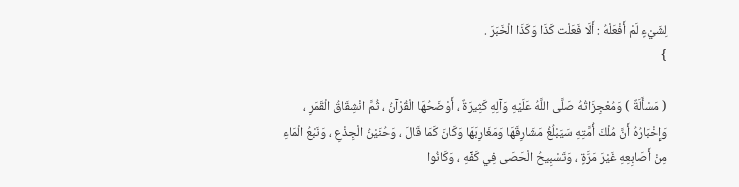لِشَيْءٍ لَمْ أَفْعَلْهُ : أَلَا فَعَلْت كَذَا وَكَذَا الْخَبَرَ .
}

( مَسْأَلَةٌ ) وَمُعْجِزَاتُهُ صَلَّى اللَّهُ عَلَيْهِ وَآلِهِ كَثِيرَةٌ ، أَوْضَحُهَا الْقُرْآنُ ، ثُمَّ انْشِقَاقُ الْقَمَرِ ، وَإِخْبَارُهُ أَنَّ مُلْكَ أُمَّتِهِ سَيَبْلُغُ مَشَارِقَهَا وَمَغَارِبَهَا وَكَانَ كَمَا قَالَ ، وَحُنَيْنُ الْجِذْعِ ، وَنَبْعُ الْمَاءِ مِنْ أَصَابِعِهِ غَيْرَ مَرَّةٍ ، وَتَسْبِيحُ الْحَصَى فِي كَفِّهِ ، وَكَانُوا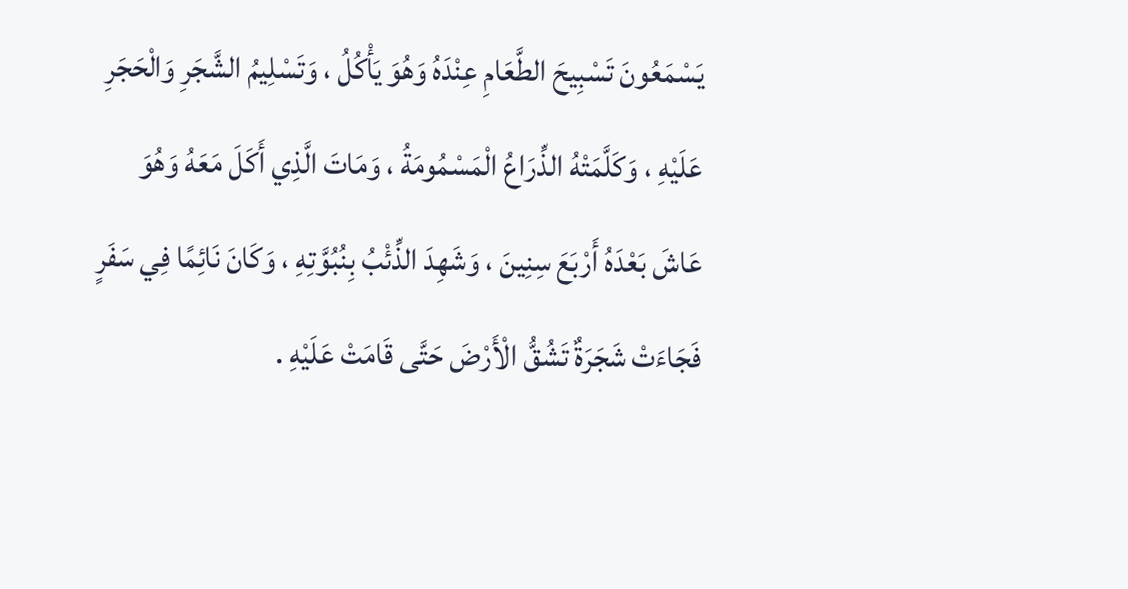يَسْمَعُونَ تَسْبِيحَ الطَّعَامِ عِنْدَهُ وَهُوَ يَأْكُلُ ، وَتَسْلِيمُ الشَّجَرِ وَالْحَجَرِ عَلَيْهِ ، وَكَلَّمَتْهُ الذِّرَاعُ الْمَسْمُومَةُ ، وَمَاتَ الَّذِي أَكَلَ مَعَهُ وَهُوَ عَاشَ بَعْدَهُ أَرْبَعَ سِنِينَ ، وَشَهِدَ الذِّئْبُ بِنُبُوَّتِهِ ، وَكَانَ نَائِمًا فِي سَفَرٍ فَجَاءَتْ شَجَرَةٌ تَشُقُّ الْأَرْضَ حَتَّى قَامَتْ عَلَيْهِ .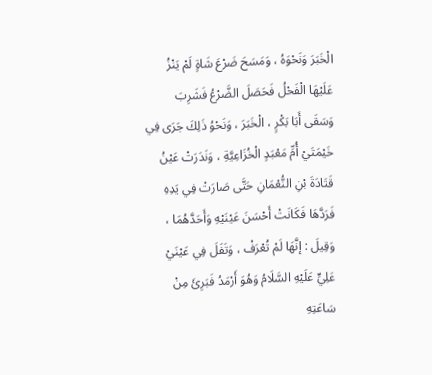الْخَبَرَ وَنَحْوَهُ ، وَمَسَحَ ضَرْعَ شَاةٍ لَمْ يَنْزُ عَلَيْهَا الْفَحْلُ فَحَصَلَ الضَّرْعُ فَشَرِبَ وَسَقَى أَبَا بَكْرٍ ، الْخَبَرَ ، وَنَحْوُ ذَلِكَ جَرَى فِي خَيْمَتَيْ أُمِّ مَعْبَدٍ الْخُزَاعِيَّةِ ، وَنَدَرَتْ عَيْنُ قَتَادَةَ بْنِ النُّعْمَانِ حَتَّى صَارَتْ فِي يَدِهِ فَرَدَّهَا فَكَانَتْ أَحْسَنَ عَيْنَيْهِ وَأَحَدَّهُمَا ، وَقِيلَ : إنَّهَا لَمْ تُعْرَفْ ، وَتَفَلَ فِي عَيْنَيْ عَلِيٍّ عَلَيْهِ السَّلَامُ وَهُوَ أَرْمَدُ فَبَرِئَ مِنْ سَاعَتِهِ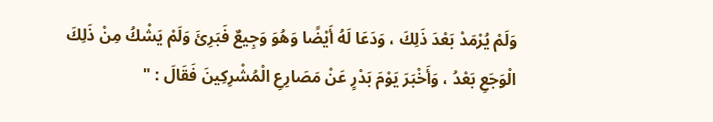وَلَمْ يُرْمَدْ بَعْدَ ذَلِكَ ، وَدَعَا لَهُ أَيْضًا وَهُوَ وَجِيعٌ فَبَرِئَ وَلَمْ يَشْكُ مِنْ ذَلِكَ الْوَجَعِ بَعْدُ ، وَأَخْبَرَ يَوْمَ بَدْرٍ عَنْ مَصَارِعِ الْمُشْرِكِينَ فَقَالَ : "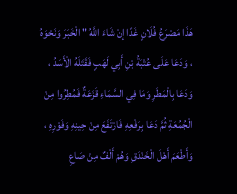هَذَا مَصْرَعُ فُلَانٍ غَدًا إنْ شَاءَ اللَّهُ " الْخَبَرَ وَنَحْوَهُ ، وَدَعَا عَلَى عُتْبَةُ بْنِ أَبِي لَهَبٍ فَقَتَلَهُ الْأَسَدُ ، وَدَعَا بِالْمَطَرِ وَمَا فِي السَّمَاءِ قَزَعَةٌ فَمُطِرُوا مِنْ الْجُمُعَةِ ثُمَّ دَعَا بِرَفْعِهِ فَارْتَفَعَ مِنْ حِينِهِ وَفَوْرِهِ ، وَأَطْعَمَ أَهْلَ الْخَنْدَقِ وَهُمْ أَلْفٌ مِنْ صَاعِ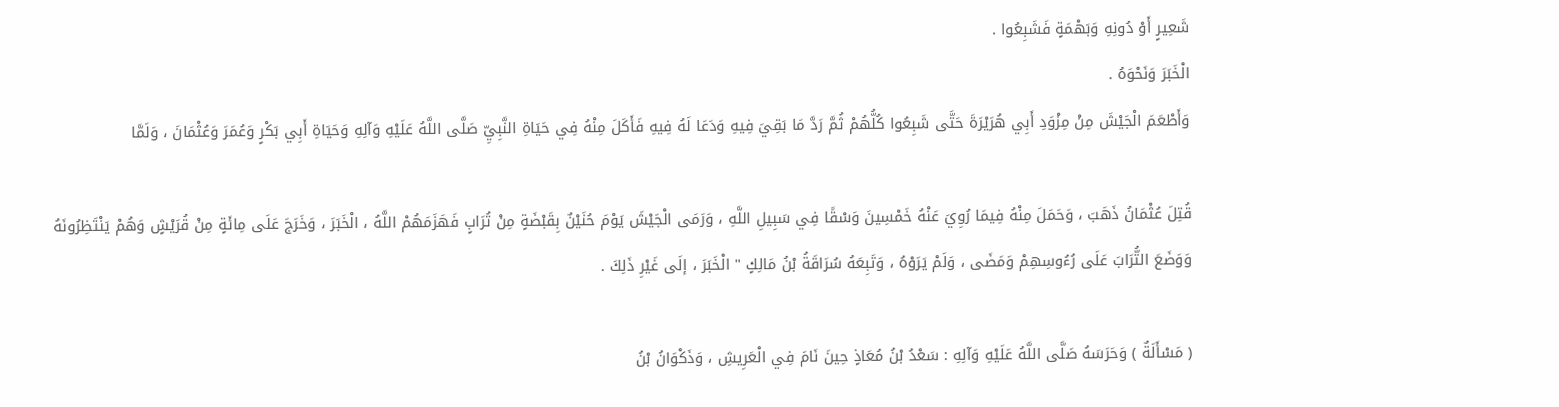شَعِيرٍ أَوْ دُونِهِ وَبَهْمَةٍ فَشَبِعُوا .
الْخَبَرَ وَنَحْوَهُ .
وَأَطْعَمَ الْجَيْشَ مِنْ مِزْوَدِ أَبِي هُرَيْرَةَ حَتَّى شَبِعُوا كُلُّهُمْ ثُمَّ رَدَّ مَا بَقِيَ فِيهِ وَدَعَا لَهُ فِيهِ فَأَكَلَ مِنْهُ فِي حَيَاةِ النَّبِيِّ صَلَّى اللَّهُ عَلَيْهِ وَآلِهِ وَحَيَاةِ أَبِي بَكْرٍ وَعُمَرَ وَعُثْمَانَ ، وَلَمَّا

قُتِلَ عُثْمَانُ ذَهَبَ ، وَحَمَلَ مِنْهُ فِيمَا رُوِيَ عَنْهُ خَمْسِينَ وَسْقًا فِي سَبِيلِ اللَّهِ ، وَرَمَى الْجَيْشَ يَوْمَ حُنَيْنٌ بِقَبْضَةٍ مِنْ تُرَابٍ فَهَزَمَهُمْ اللَّهُ ، الْخَبَرَ ، وَخَرَجَ عَلَى مِائَةٍ مِنْ قُرَيْشٍ وَهُمْ يَنْتَظِرُونَهُ وَوَضَعَ التُّرَابَ عَلَى رُءُوسِهِمْ وَمَضَى ، وَلَمْ يَرَوْهُ ، وَتَبِعَهُ سُرَاقَةُ بْنُ مَالِكٍ " الْخَبَرَ ، إلَى غَيْرِ ذَلِكَ .

( مَسْأَلَةٌ ) وَحَرَسَهُ صَلَّى اللَّهُ عَلَيْهِ وَآلِهِ : سَعْدُ بْنُ مُعَاذٍ حِينَ نَامَ فِي الْعَرِيشِ ، وَذَكْوَانُ بْنُ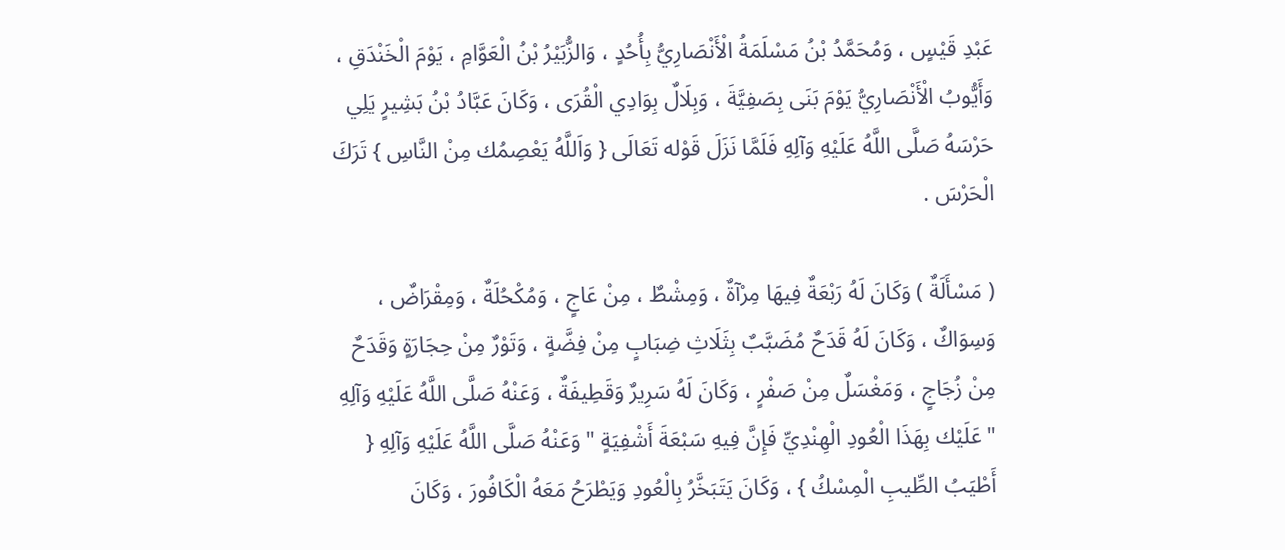عَبْدِ قَيْسٍ ، وَمُحَمَّدُ بْنُ مَسْلَمَةُ الْأَنْصَارِيُّ بِأُحُدٍ ، وَالزُّبَيْرُ بْنُ الْعَوَّامِ ، يَوْمَ الْخَنْدَقِ ، وَأَيُّوبُ الْأَنْصَارِيُّ يَوْمَ بَنَى بِصَفِيَّةَ ، وَبِلَالٌ بِوَادِي الْقُرَى ، وَكَانَ عَبَّادُ بْنُ بَشِيرٍ يَلِي حَرْسَهُ صَلَّى اللَّهُ عَلَيْهِ وَآلِهِ فَلَمَّا نَزَلَ قَوْله تَعَالَى { وَاَللَّهُ يَعْصِمُك مِنْ النَّاسِ } تَرَكَ الْحَرْسَ .

( مَسْأَلَةٌ ) وَكَانَ لَهُ رَبْعَةٌ فِيهَا مِرْآةٌ ، وَمِشْطٌ ، مِنْ عَاجٍ ، وَمُكْحُلَةٌ ، وَمِقْرَاضٌ ، وَسِوَاكٌ ، وَكَانَ لَهُ قَدَحٌ مُضَبَّبٌ بِثَلَاثِ ضِبَابٍ مِنْ فِضَّةٍ ، وَتَوْرٌ مِنْ حِجَارَةٍ وَقَدَحٌ مِنْ زُجَاجٍ ، وَمَغْسَلٌ مِنْ صَفْرٍ ، وَكَانَ لَهُ سَرِيرٌ وَقَطِيفَةٌ ، وَعَنْهُ صَلَّى اللَّهُ عَلَيْهِ وَآلِهِ " عَلَيْك بِهَذَا الْعُودِ الْهِنْدِيِّ فَإِنَّ فِيهِ سَبْعَةَ أَشْفِيَةٍ " وَعَنْهُ صَلَّى اللَّهُ عَلَيْهِ وَآلِهِ { أَطْيَبُ الطِّيبِ الْمِسْكُ } ، وَكَانَ يَتَبَخَّرُ بِالْعُودِ وَيَطْرَحُ مَعَهُ الْكَافُورَ ، وَكَانَ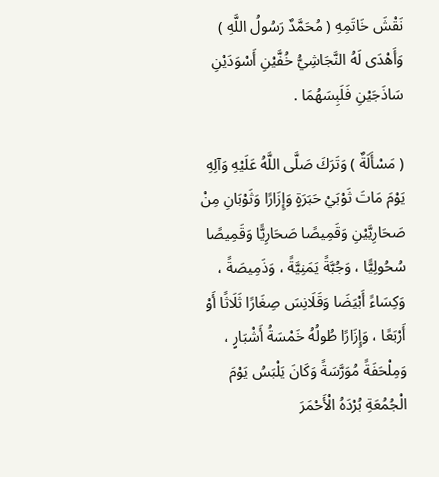نَقْشَ خَاتَمِهِ ( مُحَمَّدٌ رَسُولُ اللَّهِ ) وَأَهْدَى لَهُ النَّجَاشِيُّ خُفَّيْنِ أَسْوَدَيْنِ سَاذَجَيْنِ فَلَبِسَهُمَا .

( مَسْأَلَةٌ ) وَتَرَكَ صَلَّى اللَّهُ عَلَيْهِ وَآلِهِ يَوْمَ مَاتَ ثَوْبَيْ حَبَرَةٍ وَإِزَارًا وَثَوْبَانِ مِنْ صَحَارِيَّيْنِ وَقَمِيصًا صَحَارِيًّا وَقَمِيصًا سُحُولِيًّا ، وَجُبَّةً يَمَنِيَّةً ، وَذَمِيصَةً ، وَكِسَاءً أَبْيَضَا وَقَلَانِسَ صِغَارًا ثَلَاثًا أَوْ أَرْبَعًا ، وَإِزَارًا طُولُهُ خَمْسَةُ أَشْبَارٍ ، وَمِلْحَفَةً مُوَرَّسَةً وَكَانَ يَلْبَسُ يَوْمَ الْجُمُعَةِ بُرْدَهُ الْأَحْمَرَ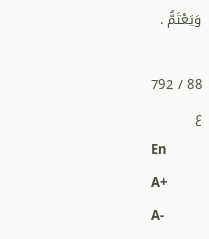وَيَعْتَمُّ .

88 / 792
ع
En
A+
A-